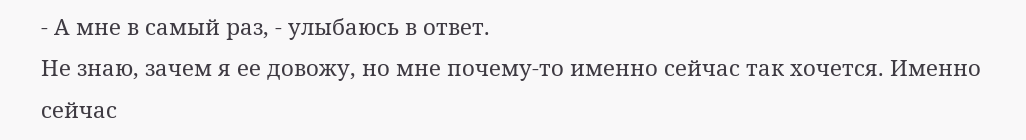- А мне в самый раз, - улыбаюсь в ответ.
Не знаю, зачем я ее довожу, но мне почему-то именно сейчас так хочется. Именно сейчас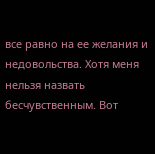все равно на ее желания и недовольства. Хотя меня нельзя назвать бесчувственным. Вот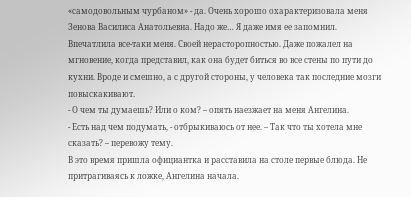«самодовольным чурбаном» - да. Очень хорошо охарактеризовала меня Зенова Василиса Анатольевна. Надо же… Я даже имя ее запомнил.
Впечатлила все-таки меня. Своей нерасторопностью. Даже пожалел на мгновение, когда представил, как она будет биться во все стены по пути до кухни. Вроде и смешно, а с другой стороны, у человека так последние мозги повыскакивают.
- О чем ты думаешь? Или о ком? – опять наезжает на меня Ангелина.
- Есть над чем подумать, - отбрыкиваюсь от нее. – Так что ты хотела мне сказать? – перевожу тему.
В это время пришла официантка и расставила на столе первые блюда. Не притрагиваясь к ложке, Ангелина начала.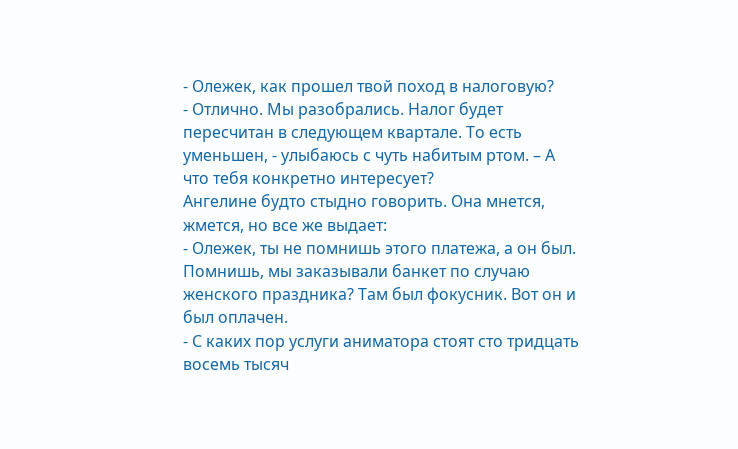- Олежек, как прошел твой поход в налоговую?
- Отлично. Мы разобрались. Налог будет пересчитан в следующем квартале. То есть уменьшен, - улыбаюсь с чуть набитым ртом. – А что тебя конкретно интересует?
Ангелине будто стыдно говорить. Она мнется, жмется, но все же выдает:
- Олежек, ты не помнишь этого платежа, а он был. Помнишь, мы заказывали банкет по случаю женского праздника? Там был фокусник. Вот он и был оплачен.
- С каких пор услуги аниматора стоят сто тридцать восемь тысяч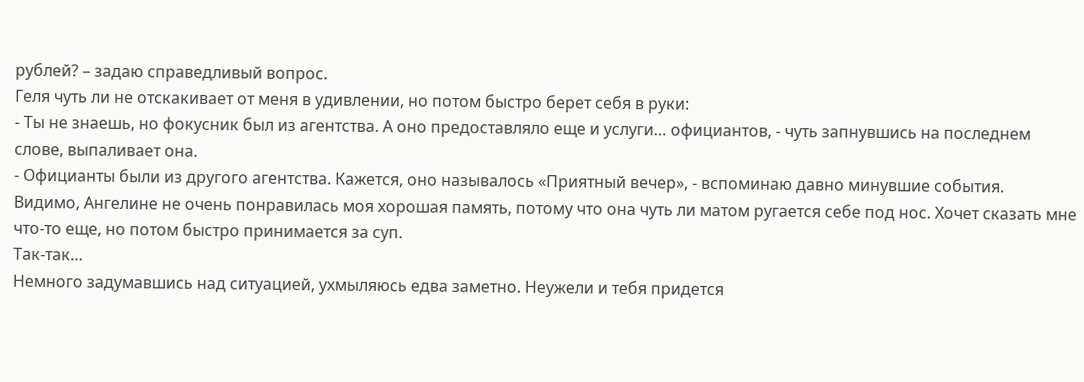рублей? – задаю справедливый вопрос.
Геля чуть ли не отскакивает от меня в удивлении, но потом быстро берет себя в руки:
- Ты не знаешь, но фокусник был из агентства. А оно предоставляло еще и услуги… официантов, - чуть запнувшись на последнем слове, выпаливает она.
- Официанты были из другого агентства. Кажется, оно называлось «Приятный вечер», - вспоминаю давно минувшие события.
Видимо, Ангелине не очень понравилась моя хорошая память, потому что она чуть ли матом ругается себе под нос. Хочет сказать мне что-то еще, но потом быстро принимается за суп.
Так-так…
Немного задумавшись над ситуацией, ухмыляюсь едва заметно. Неужели и тебя придется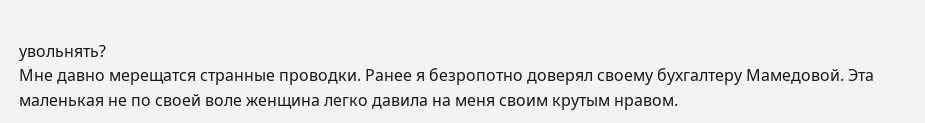увольнять?
Мне давно мерещатся странные проводки. Ранее я безропотно доверял своему бухгалтеру Мамедовой. Эта маленькая не по своей воле женщина легко давила на меня своим крутым нравом.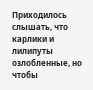Приходилось слышать, что карлики и лилипуты озлобленные, но чтобы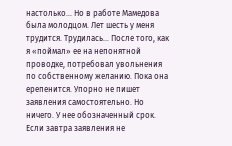настолько… Но в работе Мамедова была молодцом. Лет шесть у меня трудится. Трудилась… После того, как я «поймал» ее на непонятной проводке, потребовал увольнения по собственному желанию. Пока она ерепенится. Упорно не пишет заявления самостоятельно. Но ничего. У нее обозначенный срок. Если завтра заявления не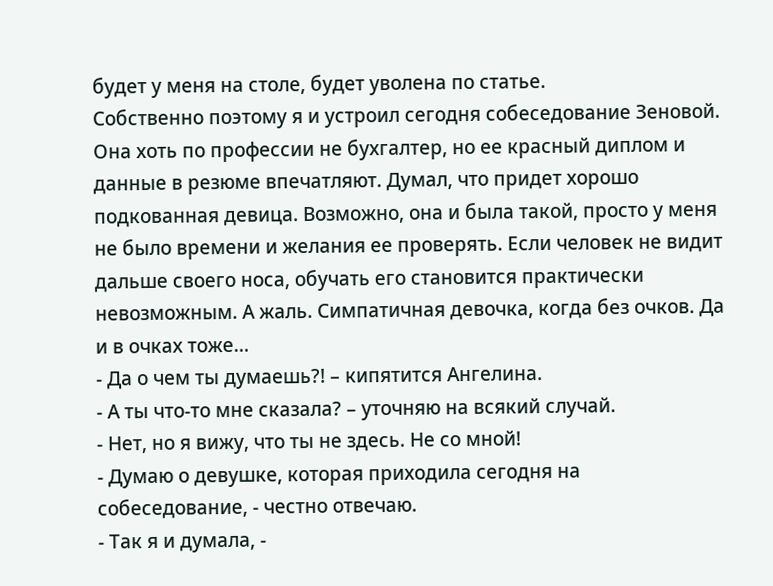будет у меня на столе, будет уволена по статье.
Собственно поэтому я и устроил сегодня собеседование Зеновой. Она хоть по профессии не бухгалтер, но ее красный диплом и данные в резюме впечатляют. Думал, что придет хорошо подкованная девица. Возможно, она и была такой, просто у меня не было времени и желания ее проверять. Если человек не видит дальше своего носа, обучать его становится практически невозможным. А жаль. Симпатичная девочка, когда без очков. Да и в очках тоже…
- Да о чем ты думаешь?! – кипятится Ангелина.
- А ты что-то мне сказала? – уточняю на всякий случай.
- Нет, но я вижу, что ты не здесь. Не со мной!
- Думаю о девушке, которая приходила сегодня на собеседование, - честно отвечаю.
- Так я и думала, -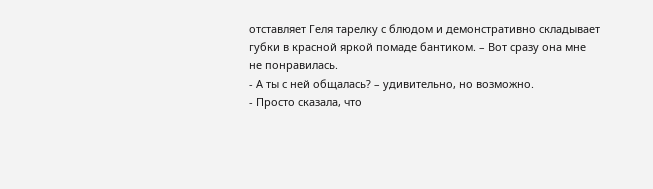отставляет Геля тарелку с блюдом и демонстративно складывает губки в красной яркой помаде бантиком. – Вот сразу она мне не понравилась.
- А ты с ней общалась? – удивительно, но возможно.
- Просто сказала, что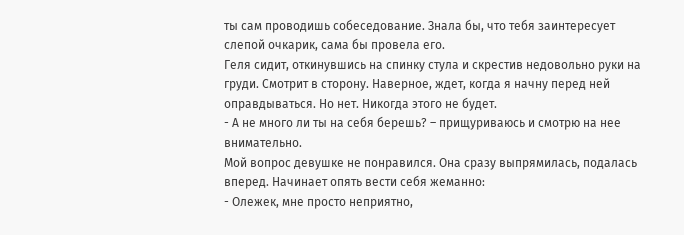ты сам проводишь собеседование. Знала бы, что тебя заинтересует слепой очкарик, сама бы провела его.
Геля сидит, откинувшись на спинку стула и скрестив недовольно руки на груди. Смотрит в сторону. Наверное, ждет, когда я начну перед ней оправдываться. Но нет. Никогда этого не будет.
- А не много ли ты на себя берешь? – прищуриваюсь и смотрю на нее внимательно.
Мой вопрос девушке не понравился. Она сразу выпрямилась, подалась вперед. Начинает опять вести себя жеманно:
- Олежек, мне просто неприятно,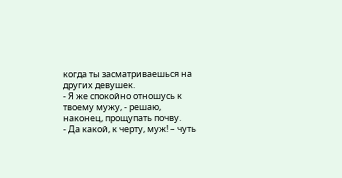когда ты засматриваешься на других девушек.
- Я же спокойно отношусь к твоему мужу, - решаю, наконец, прощупать почву.
- Да какой, к черту, муж! – чуть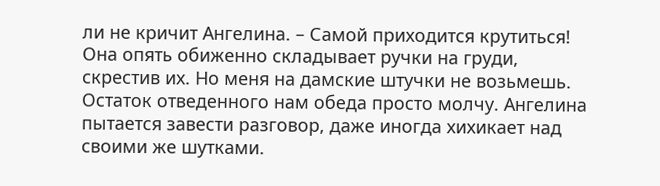ли не кричит Ангелина. – Самой приходится крутиться!
Она опять обиженно складывает ручки на груди, скрестив их. Но меня на дамские штучки не возьмешь. Остаток отведенного нам обеда просто молчу. Ангелина пытается завести разговор, даже иногда хихикает над своими же шутками.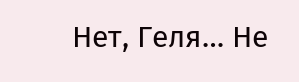Нет, Геля… Не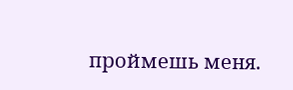проймешь меня.